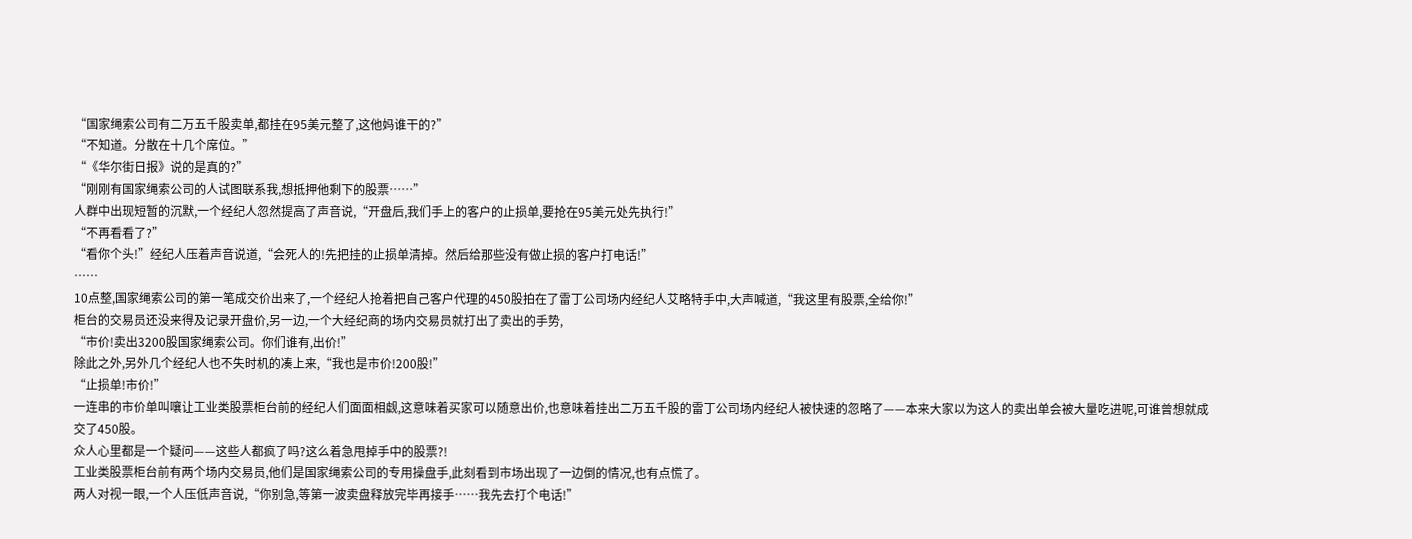“国家绳索公司有二万五千股卖单,都挂在95美元整了,这他妈谁干的?”
“不知道。分散在十几个席位。”
“《华尔街日报》说的是真的?”
“刚刚有国家绳索公司的人试图联系我,想抵押他剩下的股票……”
人群中出现短暂的沉默,一个经纪人忽然提高了声音说,“开盘后,我们手上的客户的止损单,要抢在95美元处先执行!”
“不再看看了?”
“看你个头!”经纪人压着声音说道,“会死人的!先把挂的止损单清掉。然后给那些没有做止损的客户打电话!”
……
10点整,国家绳索公司的第一笔成交价出来了,一个经纪人抢着把自己客户代理的450股拍在了雷丁公司场内经纪人艾略特手中,大声喊道,“我这里有股票,全给你!”
柜台的交易员还没来得及记录开盘价,另一边,一个大经纪商的场内交易员就打出了卖出的手势,
“市价!卖出3200股国家绳索公司。你们谁有,出价!”
除此之外,另外几个经纪人也不失时机的凑上来,“我也是市价!200股!”
“止损单!市价!”
一连串的市价单叫嚷让工业类股票柜台前的经纪人们面面相觑,这意味着买家可以随意出价,也意味着挂出二万五千股的雷丁公司场内经纪人被快速的忽略了——本来大家以为这人的卖出单会被大量吃进呢,可谁曾想就成交了450股。
众人心里都是一个疑问——这些人都疯了吗?这么着急甩掉手中的股票?!
工业类股票柜台前有两个场内交易员,他们是国家绳索公司的专用操盘手,此刻看到市场出现了一边倒的情况,也有点慌了。
两人对视一眼,一个人压低声音说,“你别急,等第一波卖盘释放完毕再接手……我先去打个电话!”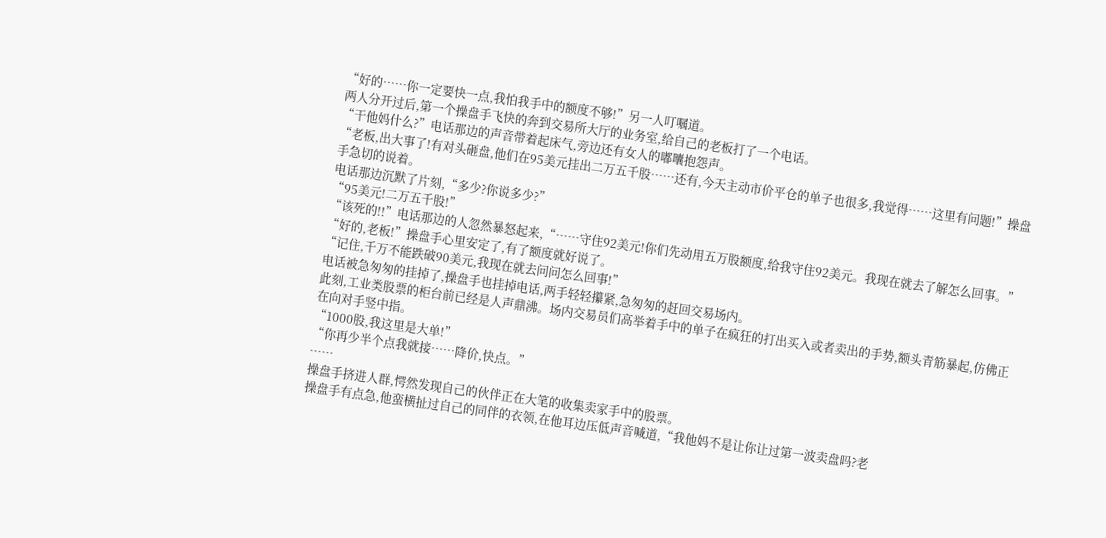“好的……你一定要快一点,我怕我手中的额度不够!”另一人叮嘱道。
两人分开过后,第一个操盘手飞快的奔到交易所大厅的业务室,给自己的老板打了一个电话。
“干他妈什么?”电话那边的声音带着起床气,旁边还有女人的嘟囔抱怨声。
“老板,出大事了!有对头砸盘,他们在95美元挂出二万五千股……还有,今天主动市价平仓的单子也很多,我觉得……这里有问题!”操盘手急切的说着。
电话那边沉默了片刻,“多少?你说多少?”
“95美元!二万五千股!”
“该死的!!”电话那边的人忽然暴怒起来,“……守住92美元!你们先动用五万股额度,给我守住92美元。我现在就去了解怎么回事。”
“好的,老板!”操盘手心里安定了,有了额度就好说了。
“记住,千万不能跌破90美元,我现在就去问问怎么回事!”
电话被急匆匆的挂掉了,操盘手也挂掉电话,两手轻轻攥紧,急匆匆的赶回交易场内。
此刻,工业类股票的柜台前已经是人声鼎沸。场内交易员们高举着手中的单子在疯狂的打出买入或者卖出的手势,额头青筋暴起,仿佛正在向对手竖中指。
“1000股,我这里是大单!”
“你再少半个点我就接……降价,快点。”
……
操盘手挤进人群,愕然发现自己的伙伴正在大笔的收集卖家手中的股票。
操盘手有点急,他蛮横扯过自己的同伴的衣领,在他耳边压低声音喊道,“我他妈不是让你让过第一波卖盘吗?老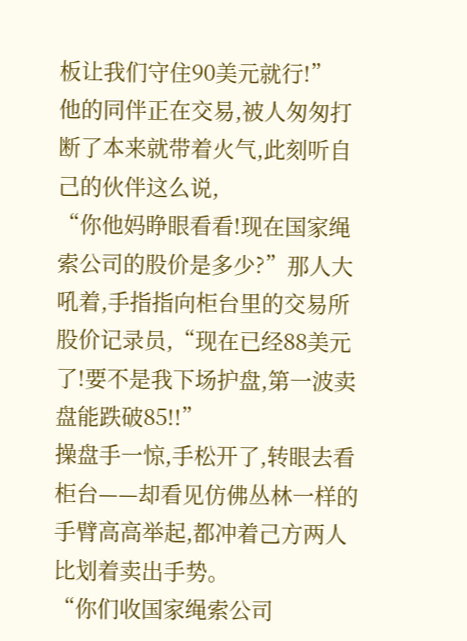板让我们守住90美元就行!”
他的同伴正在交易,被人匆匆打断了本来就带着火气,此刻听自己的伙伴这么说,
“你他妈睁眼看看!现在国家绳索公司的股价是多少?”那人大吼着,手指指向柜台里的交易所股价记录员,“现在已经88美元了!要不是我下场护盘,第一波卖盘能跌破85!!”
操盘手一惊,手松开了,转眼去看柜台——却看见仿佛丛林一样的手臂高高举起,都冲着己方两人比划着卖出手势。
“你们收国家绳索公司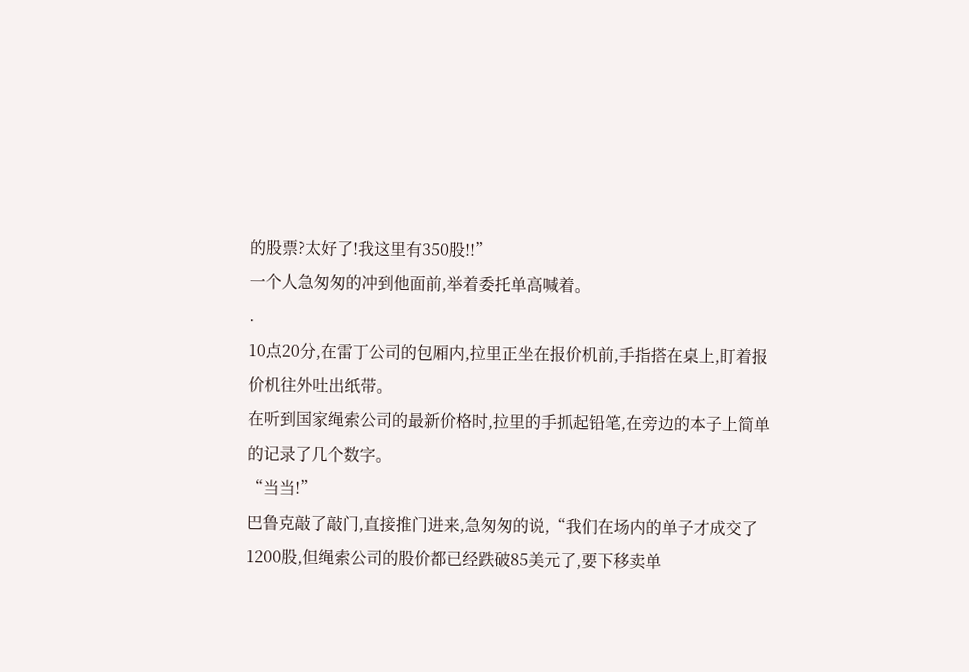的股票?太好了!我这里有350股!!”
一个人急匆匆的冲到他面前,举着委托单高喊着。
.
10点20分,在雷丁公司的包厢内,拉里正坐在报价机前,手指搭在桌上,盯着报价机往外吐出纸带。
在听到国家绳索公司的最新价格时,拉里的手抓起铅笔,在旁边的本子上简单的记录了几个数字。
“当当!”
巴鲁克敲了敲门,直接推门进来,急匆匆的说,“我们在场内的单子才成交了1200股,但绳索公司的股价都已经跌破85美元了,要下移卖单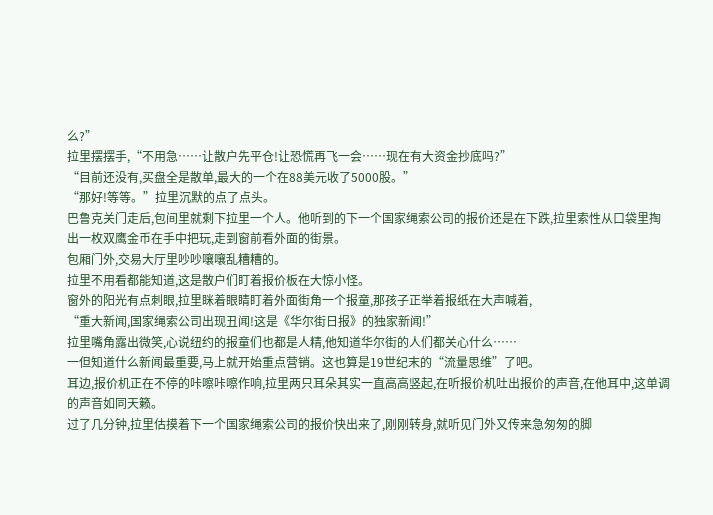么?”
拉里摆摆手,“不用急……让散户先平仓!让恐慌再飞一会……现在有大资金抄底吗?”
“目前还没有,买盘全是散单,最大的一个在88美元收了5000股。”
“那好!等等。”拉里沉默的点了点头。
巴鲁克关门走后,包间里就剩下拉里一个人。他听到的下一个国家绳索公司的报价还是在下跌,拉里索性从口袋里掏出一枚双鹰金币在手中把玩,走到窗前看外面的街景。
包厢门外,交易大厅里吵吵嚷嚷乱糟糟的。
拉里不用看都能知道,这是散户们盯着报价板在大惊小怪。
窗外的阳光有点刺眼,拉里眯着眼睛盯着外面街角一个报童,那孩子正举着报纸在大声喊着,
“重大新闻,国家绳索公司出现丑闻!这是《华尔街日报》的独家新闻!”
拉里嘴角露出微笑,心说纽约的报童们也都是人精,他知道华尔街的人们都关心什么……
一但知道什么新闻最重要,马上就开始重点营销。这也算是19世纪末的“流量思维”了吧。
耳边,报价机正在不停的咔嚓咔嚓作响,拉里两只耳朵其实一直高高竖起,在听报价机吐出报价的声音,在他耳中,这单调的声音如同天籁。
过了几分钟,拉里估摸着下一个国家绳索公司的报价快出来了,刚刚转身,就听见门外又传来急匆匆的脚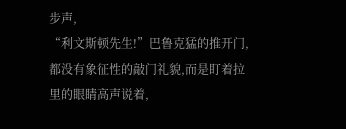步声,
“利文斯顿先生!”巴鲁克猛的推开门,都没有象征性的敲门礼貌,而是盯着拉里的眼睛高声说着,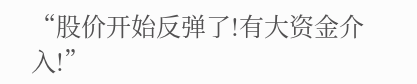“股价开始反弹了!有大资金介入!”